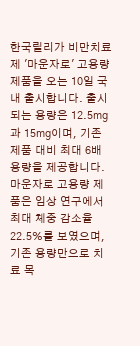한국릴리가 비만치료제 '마운자로' 고용량 제품을 오는 10일 국내 출시합니다. 출시되는 용량은 12.5㎎과 15㎎이며, 기존 제품 대비 최대 6배 용량을 제공합니다. 마운자로 고용량 제품은 임상 연구에서 최대 체중 감소율 22.5%를 보였으며, 기존 용량만으로 치료 목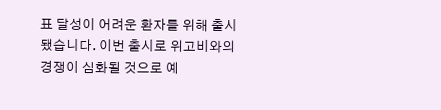표 달성이 어려운 환자를 위해 출시됐습니다. 이번 출시로 위고비와의 경쟁이 심화될 것으로 예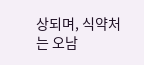상되며, 식약처는 오남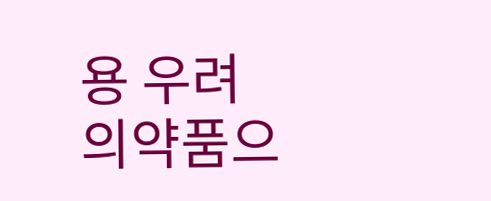용 우려 의약품으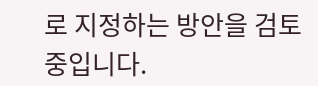로 지정하는 방안을 검토 중입니다.